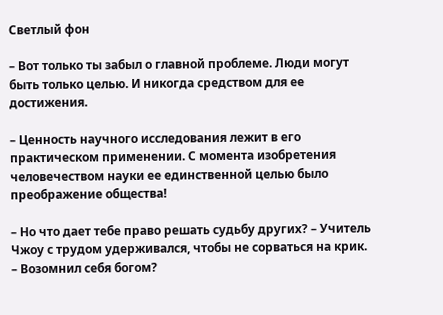Светлый фон

– Вот только ты забыл о главной проблеме. Люди могут быть только целью. И никогда средством для ее достижения.

– Ценность научного исследования лежит в его практическом применении. С момента изобретения человечеством науки ее единственной целью было преображение общества!

– Но что дает тебе право решать судьбу других? – Учитель Чжоу с трудом удерживался, чтобы не сорваться на крик. – Возомнил себя богом?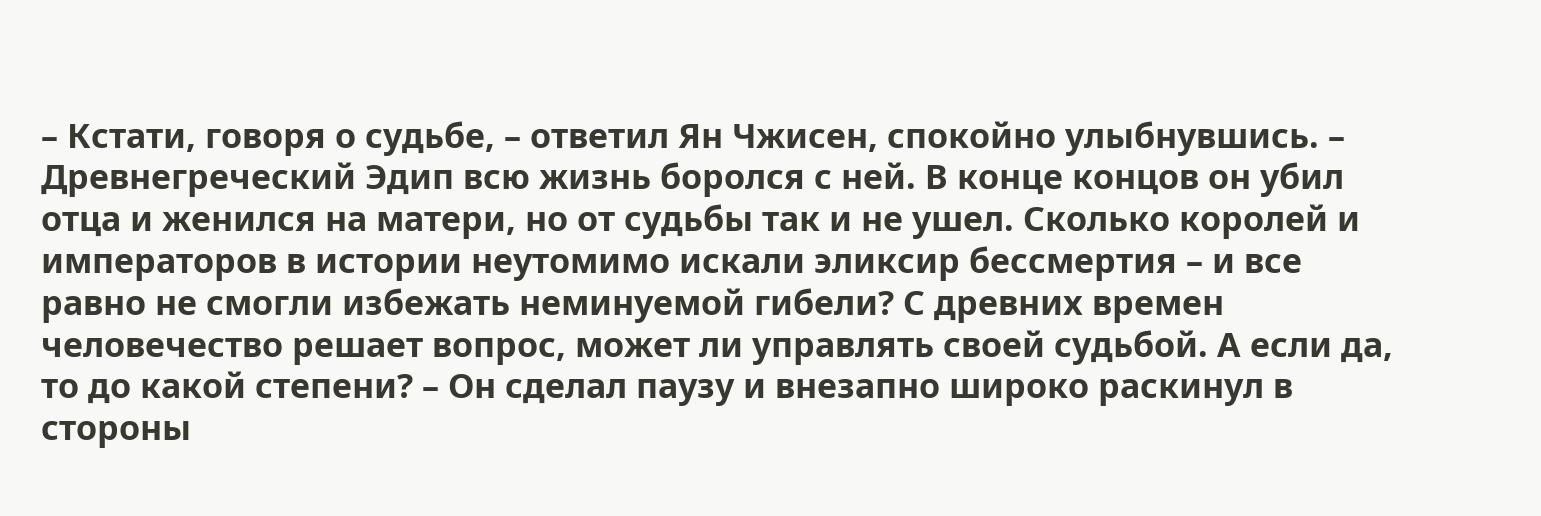– Кстати, говоря о судьбе, – ответил Ян Чжисен, спокойно улыбнувшись. – Древнегреческий Эдип всю жизнь боролся с ней. В конце концов он убил отца и женился на матери, но от судьбы так и не ушел. Сколько королей и императоров в истории неутомимо искали эликсир бессмертия – и все равно не смогли избежать неминуемой гибели? С древних времен человечество решает вопрос, может ли управлять своей судьбой. А если да, то до какой степени? – Он сделал паузу и внезапно широко раскинул в стороны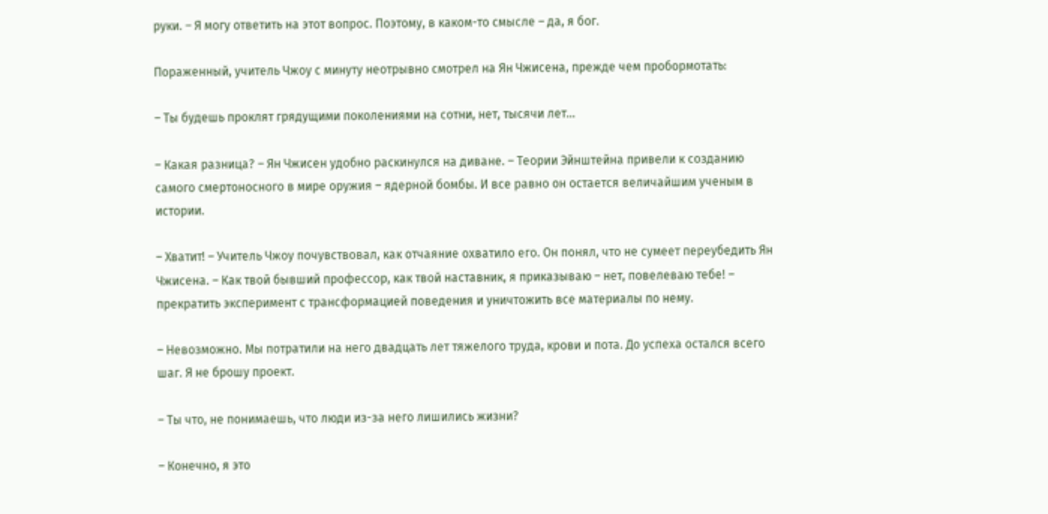руки. – Я могу ответить на этот вопрос. Поэтому, в каком-то смысле – да, я бог.

Пораженный, учитель Чжоу с минуту неотрывно смотрел на Ян Чжисена, прежде чем пробормотать:

– Ты будешь проклят грядущими поколениями на сотни, нет, тысячи лет…

– Какая разница? – Ян Чжисен удобно раскинулся на диване. – Теории Эйнштейна привели к созданию самого смертоносного в мире оружия – ядерной бомбы. И все равно он остается величайшим ученым в истории.

– Хватит! – Учитель Чжоу почувствовал, как отчаяние охватило его. Он понял, что не сумеет переубедить Ян Чжисена. – Как твой бывший профессор, как твой наставник, я приказываю – нет, повелеваю тебе! – прекратить эксперимент с трансформацией поведения и уничтожить все материалы по нему.

– Невозможно. Мы потратили на него двадцать лет тяжелого труда, крови и пота. До успеха остался всего шаг. Я не брошу проект.

– Ты что, не понимаешь, что люди из-за него лишились жизни?

– Конечно, я это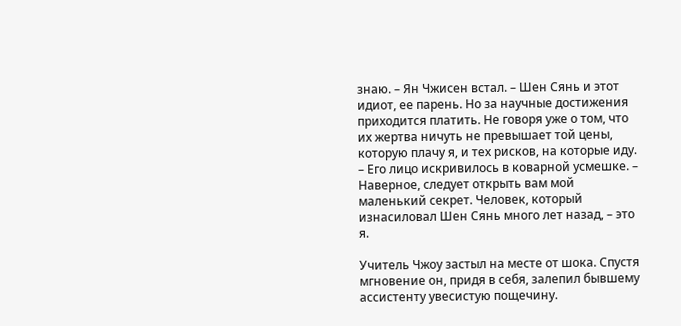знаю. – Ян Чжисен встал. – Шен Сянь и этот идиот, ее парень. Но за научные достижения приходится платить. Не говоря уже о том, что их жертва ничуть не превышает той цены, которую плачу я, и тех рисков, на которые иду. – Его лицо искривилось в коварной усмешке. – Наверное, следует открыть вам мой маленький секрет. Человек, который изнасиловал Шен Сянь много лет назад, – это я.

Учитель Чжоу застыл на месте от шока. Спустя мгновение он, придя в себя, залепил бывшему ассистенту увесистую пощечину.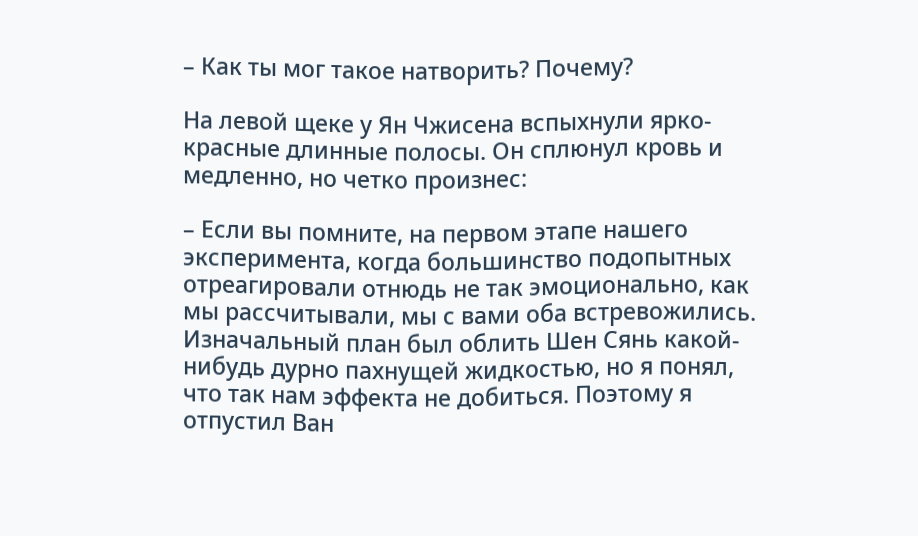– Как ты мог такое натворить? Почему?

На левой щеке у Ян Чжисена вспыхнули ярко-красные длинные полосы. Он сплюнул кровь и медленно, но четко произнес:

– Если вы помните, на первом этапе нашего эксперимента, когда большинство подопытных отреагировали отнюдь не так эмоционально, как мы рассчитывали, мы с вами оба встревожились. Изначальный план был облить Шен Сянь какой-нибудь дурно пахнущей жидкостью, но я понял, что так нам эффекта не добиться. Поэтому я отпустил Ван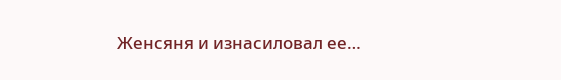Женсяня и изнасиловал ее…